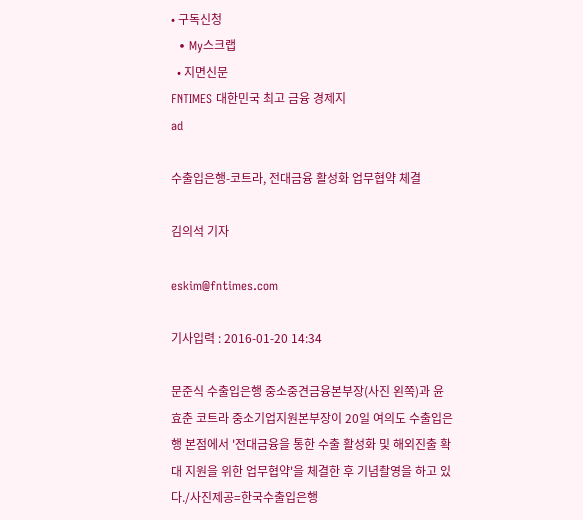• 구독신청
  • My스크랩
  • 지면신문
FNTIMES 대한민국 최고 금융 경제지
ad

수출입은행-코트라, 전대금융 활성화 업무협약 체결

김의석 기자

eskim@fntimes.com

기사입력 : 2016-01-20 14:34

문준식 수출입은행 중소중견금융본부장(사진 왼쪽)과 윤효춘 코트라 중소기업지원본부장이 20일 여의도 수출입은행 본점에서 '전대금융을 통한 수출 활성화 및 해외진출 확대 지원을 위한 업무협약'을 체결한 후 기념촬영을 하고 있다./사진제공=한국수출입은행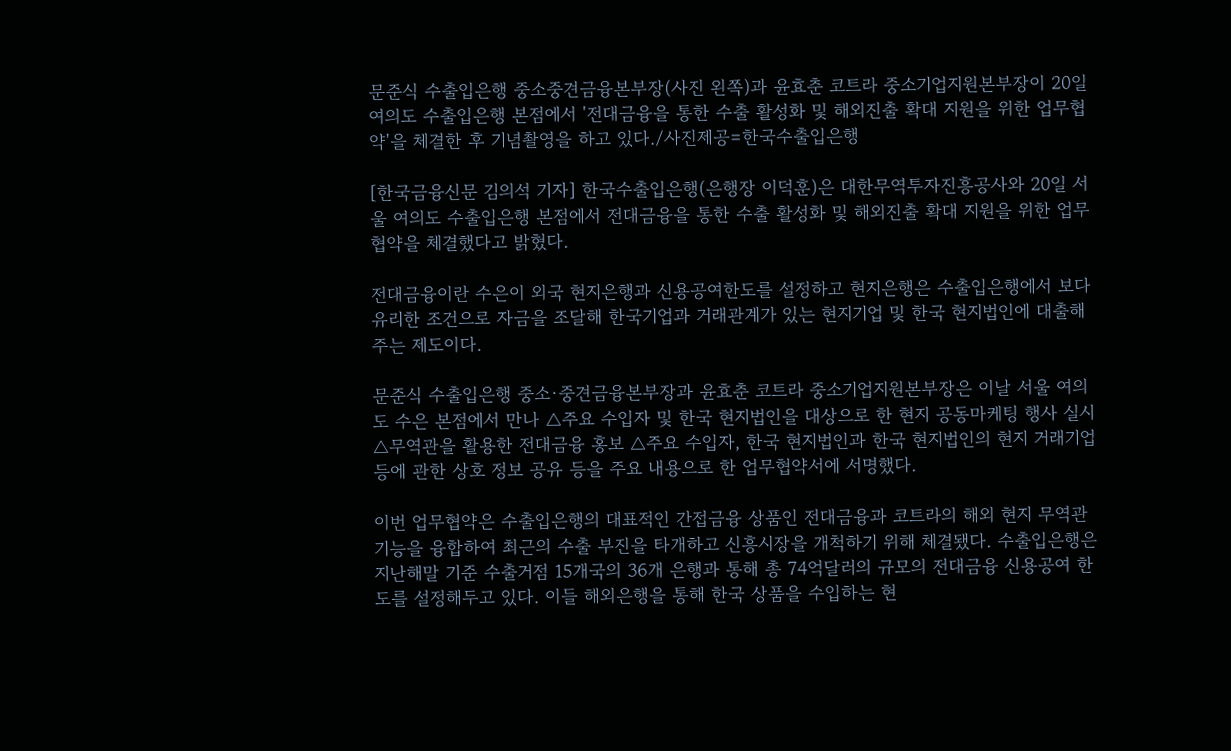문준식 수출입은행 중소중견금융본부장(사진 왼쪽)과 윤효춘 코트라 중소기업지원본부장이 20일 여의도 수출입은행 본점에서 '전대금융을 통한 수출 활성화 및 해외진출 확대 지원을 위한 업무협약'을 체결한 후 기념촬영을 하고 있다./사진제공=한국수출입은행

[한국금융신문 김의석 기자] 한국수출입은행(은행장 이덕훈)은 대한무역투자진흥공사와 20일 서울 여의도 수출입은행 본점에서 전대금융을 통한 수출 활성화 및 해외진출 확대 지원을 위한 업무협약을 체결했다고 밝혔다.

전대금융이란 수은이 외국 현지은행과 신용공여한도를 설정하고 현지은행은 수출입은행에서 보다 유리한 조건으로 자금을 조달해 한국기업과 거래관계가 있는 현지기업 및 한국 현지법인에 대출해주는 제도이다.

문준식 수출입은행 중소·중견금융본부장과 윤효춘 코트라 중소기업지원본부장은 이날 서울 여의도 수은 본점에서 만나 △주요 수입자 및 한국 현지법인을 대상으로 한 현지 공동마케팅 행사 실시 △무역관을 활용한 전대금융 홍보 △주요 수입자, 한국 현지법인과 한국 현지법인의 현지 거래기업 등에 관한 상호 정보 공유 등을 주요 내용으로 한 업무협약서에 서명했다.

이번 업무협약은 수출입은행의 대표적인 간접금융 상품인 전대금융과 코트라의 해외 현지 무역관 기능을 융합하여 최근의 수출 부진을 타개하고 신흥시장을 개척하기 위해 체결됐다. 수출입은행은 지난해말 기준 수출거점 15개국의 36개 은행과 통해 총 74억달러의 규모의 전대금융 신용공여 한도를 설정해두고 있다. 이들 해외은행을 통해 한국 상품을 수입하는 현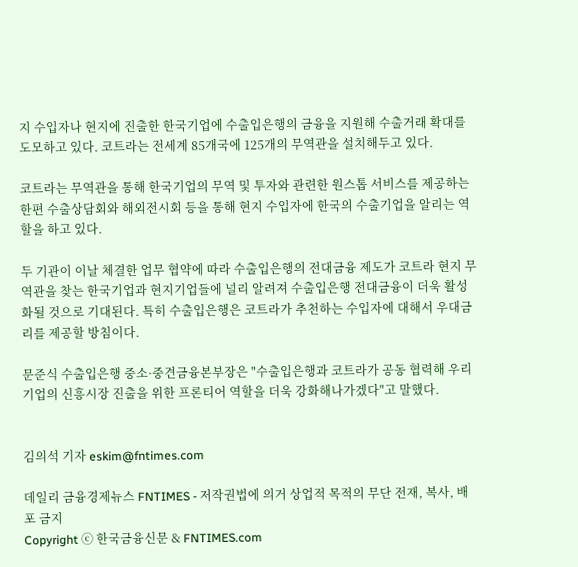지 수입자나 현지에 진출한 한국기업에 수출입은행의 금융을 지원해 수출거래 확대를 도모하고 있다. 코트라는 전세계 85개국에 125개의 무역관을 설치해두고 있다.

코트라는 무역관을 통해 한국기업의 무역 및 투자와 관련한 원스톱 서비스를 제공하는 한편 수출상담회와 해외전시회 등을 통해 현지 수입자에 한국의 수출기업을 알리는 역할을 하고 있다.

두 기관이 이날 체결한 업무 협약에 따라 수출입은행의 전대금융 제도가 코트라 현지 무역관을 찾는 한국기업과 현지기업들에 널리 알려져 수출입은행 전대금융이 더욱 활성화될 것으로 기대된다. 특히 수출입은행은 코트라가 추천하는 수입자에 대해서 우대금리를 제공할 방침이다.

문준식 수출입은행 중소·중견금융본부장은 "수출입은행과 코트라가 공동 협력해 우리 기업의 신흥시장 진출을 위한 프론티어 역할을 더욱 강화해나가겠다"고 말했다.


김의석 기자 eskim@fntimes.com

데일리 금융경제뉴스 FNTIMES - 저작권법에 의거 상업적 목적의 무단 전재, 복사, 배포 금지
Copyright ⓒ 한국금융신문 & FNTIMES.com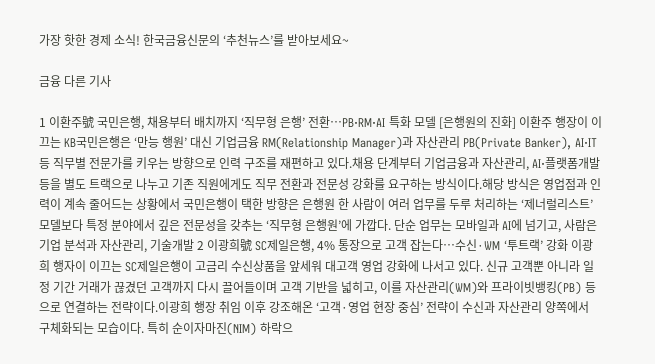가장 핫한 경제 소식! 한국금융신문의 ‘추천뉴스’를 받아보세요~

금융 다른 기사

1 이환주號 국민은행, 채용부터 배치까지 ‘직무형 은행’ 전환…PB·RM·AI 특화 모델 [은행원의 진화] 이환주 행장이 이끄는 KB국민은행은 ‘만능 행원’ 대신 기업금융 RM(Relationship Manager)과 자산관리 PB(Private Banker), AI·IT 등 직무별 전문가를 키우는 방향으로 인력 구조를 재편하고 있다.채용 단계부터 기업금융과 자산관리, AI·플랫폼개발 등을 별도 트랙으로 나누고 기존 직원에게도 직무 전환과 전문성 강화를 요구하는 방식이다.해당 방식은 영업점과 인력이 계속 줄어드는 상황에서 국민은행이 택한 방향은 은행원 한 사람이 여러 업무를 두루 처리하는 ‘제너럴리스트’ 모델보다 특정 분야에서 깊은 전문성을 갖추는 ‘직무형 은행원’에 가깝다. 단순 업무는 모바일과 AI에 넘기고, 사람은 기업 분석과 자산관리, 기술개발 2 이광희號 SC제일은행, 4% 통장으로 고객 잡는다…수신·WM ‘투트랙’ 강화 이광희 행자이 이끄는 SC제일은행이 고금리 수신상품을 앞세워 대고객 영업 강화에 나서고 있다. 신규 고객뿐 아니라 일정 기간 거래가 끊겼던 고객까지 다시 끌어들이며 고객 기반을 넓히고, 이를 자산관리(WM)와 프라이빗뱅킹(PB) 등으로 연결하는 전략이다.이광희 행장 취임 이후 강조해온 ‘고객·영업 현장 중심’ 전략이 수신과 자산관리 양쪽에서 구체화되는 모습이다. 특히 순이자마진(NIM) 하락으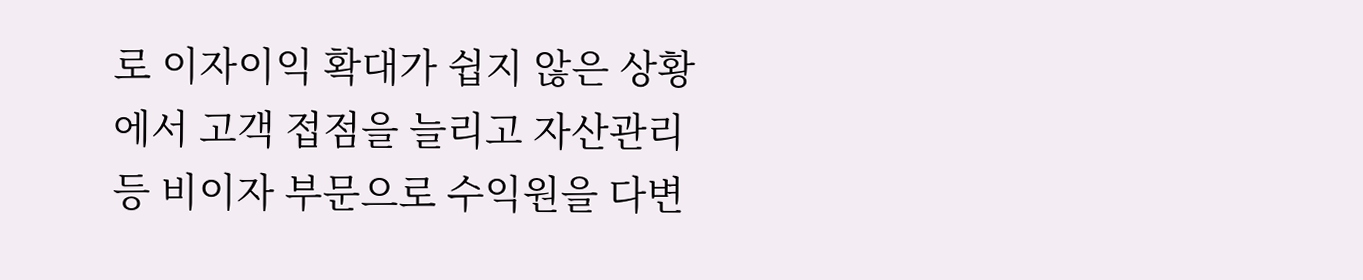로 이자이익 확대가 쉽지 않은 상황에서 고객 접점을 늘리고 자산관리 등 비이자 부문으로 수익원을 다변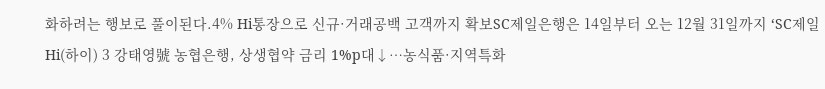화하려는 행보로 풀이된다.4% Hi통장으로 신규·거래공백 고객까지 확보SC제일은행은 14일부터 오는 12월 31일까지 ‘SC제일 Hi(하이) 3 강태영號 농협은행, 상생협약 금리 1%p대↓…농식품·지역특화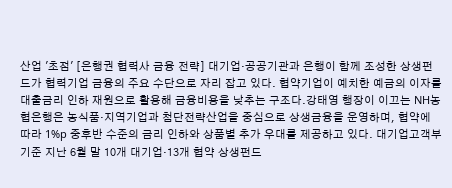산업 '초점' [은행권 협력사 금융 전략] 대기업·공공기관과 은행이 함께 조성한 상생펀드가 협력기업 금융의 주요 수단으로 자리 잡고 있다. 협약기업이 예치한 예금의 이자를 대출금리 인하 재원으로 활용해 금융비용을 낮추는 구조다.강태영 행장이 이끄는 NH농협은행은 농식품·지역기업과 첨단전략산업을 중심으로 상생금융을 운영하며, 협약에 따라 1%p 중후반 수준의 금리 인하와 상품별 추가 우대를 제공하고 있다. 대기업고객부 기준 지난 6월 말 10개 대기업·13개 협약 상생펀드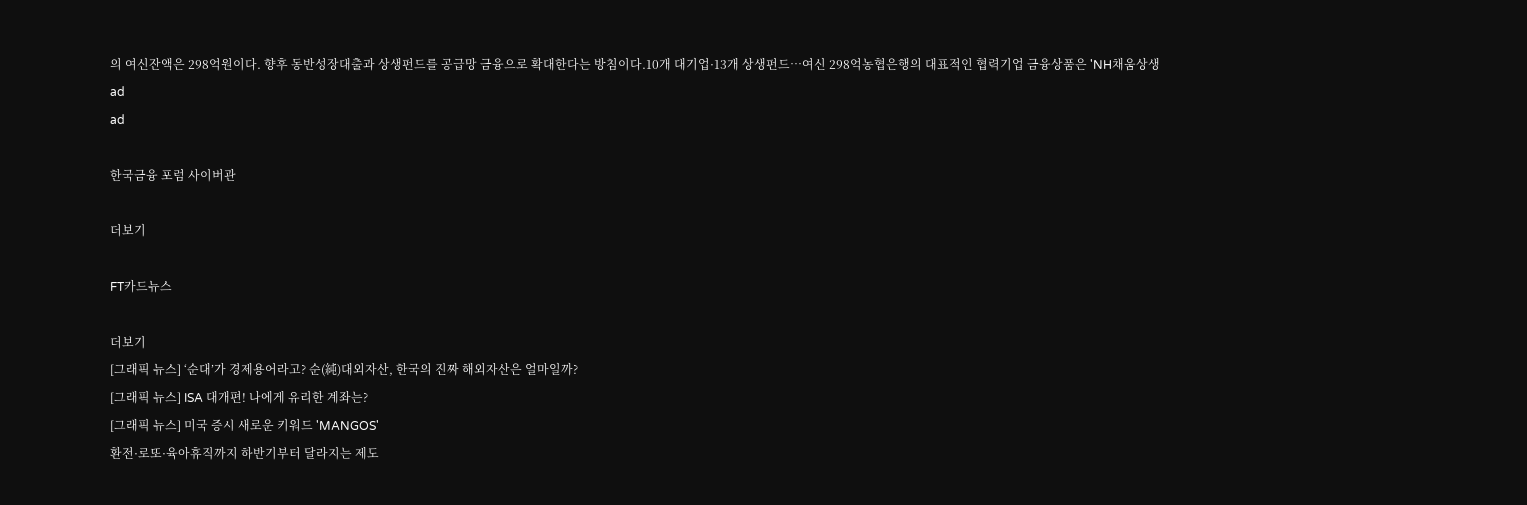의 여신잔액은 298억원이다. 향후 동반성장대출과 상생펀드를 공급망 금융으로 확대한다는 방침이다.10개 대기업·13개 상생펀드…여신 298억농협은행의 대표적인 협력기업 금융상품은 'NH채움상생
ad
ad

한국금융 포럼 사이버관

더보기

FT카드뉴스

더보기
[그래픽 뉴스] ‘순대’가 경제용어라고? 순(純)대외자산, 한국의 진짜 해외자산은 얼마일까?
[그래픽 뉴스] ISA 대개편! 나에게 유리한 계좌는?
[그래픽 뉴스] 미국 증시 새로운 키워드 'MANGOS'
환전·로또·육아휴직까지 하반기부터 달라지는 제도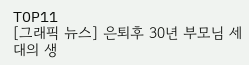TOP11
[그래픽 뉴스] 은퇴후 30년 부모님 세대의 생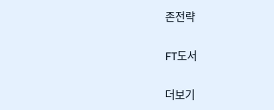존전략

FT도서

더보기